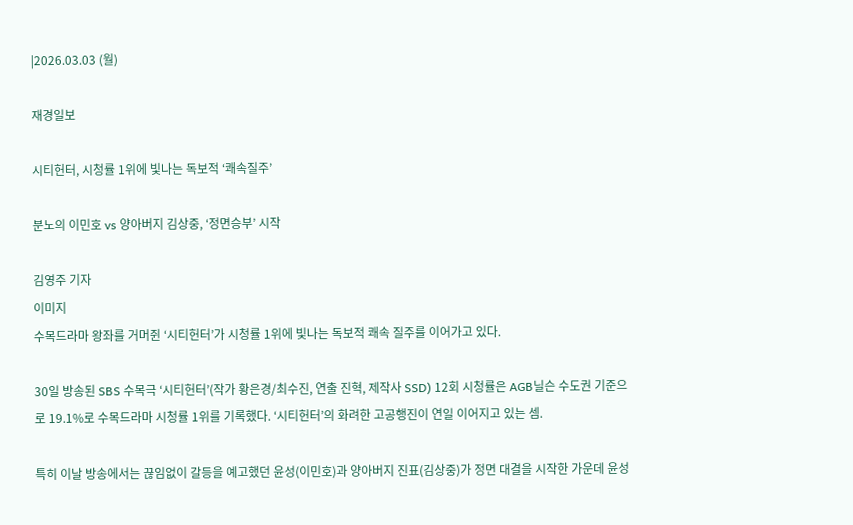|2026.03.03 (월)

재경일보

시티헌터, 시청률 1위에 빛나는 독보적 ‘쾌속질주’

분노의 이민호 vs 양아버지 김상중, ‘정면승부’ 시작

김영주 기자
이미지
수목드라마 왕좌를 거머쥔 ‘시티헌터’가 시청률 1위에 빛나는 독보적 쾌속 질주를 이어가고 있다.

30일 방송된 SBS 수목극 ‘시티헌터’(작가 황은경/최수진, 연출 진혁, 제작사 SSD) 12회 시청률은 AGB닐슨 수도권 기준으로 19.1%로 수목드라마 시청률 1위를 기록했다. ‘시티헌터’의 화려한 고공행진이 연일 이어지고 있는 셈.

특히 이날 방송에서는 끊임없이 갈등을 예고했던 윤성(이민호)과 양아버지 진표(김상중)가 정면 대결을 시작한 가운데 윤성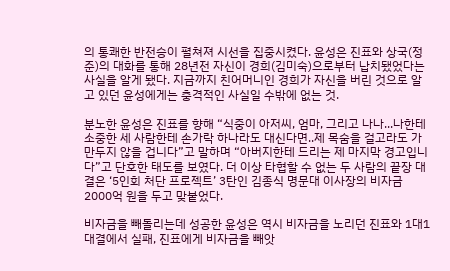의 통쾌한 반전승이 펼쳐져 시선을 집중시켰다. 윤성은 진표와 상국(정준)의 대화를 통해 28년전 자신이 경희(김미숙)으로부터 납치됐었다는 사실을 알게 됐다. 지금까지 친어머니인 경희가 자신을 버린 것으로 알고 있던 윤성에게는 충격적인 사실일 수밖에 없는 것.

분노한 윤성은 진표를 향해 “식중이 아저씨, 엄마, 그리고 나나...나한테 소중한 세 사람한테 손가락 하나라도 대신다면..제 목숨을 걸고라도 가만두지 않을 겁니다”고 말하며 “아버지한테 드리는 제 마지막 경고입니다”고 단호한 태도를 보였다. 더 이상 타협할 수 없는 두 사람의 끝장 대결은 ‘5인회 처단 프로젝트’ 3탄인 김종식 명문대 이사장의 비자금 2000억 원을 두고 맞붙었다.

비자금을 빼돌리는데 성공한 윤성은 역시 비자금을 노리던 진표와 1대1 대결에서 실패, 진표에게 비자금을 빼앗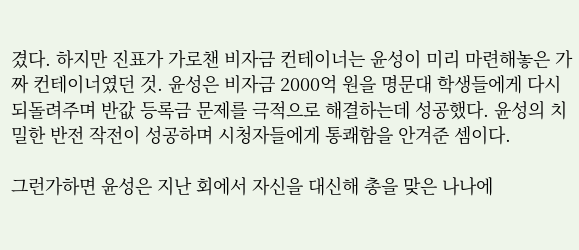겼다. 하지만 진표가 가로챈 비자금 컨테이너는 윤성이 미리 마련해놓은 가짜 컨테이너였던 것. 윤성은 비자금 2000억 원을 명문대 학생들에게 다시 되돌려주며 반값 등록금 문제를 극적으로 해결하는데 성공했다. 윤성의 치밀한 반전 작전이 성공하며 시청자들에게 통쾌함을 안겨준 셈이다.

그런가하면 윤성은 지난 회에서 자신을 대신해 총을 맞은 나나에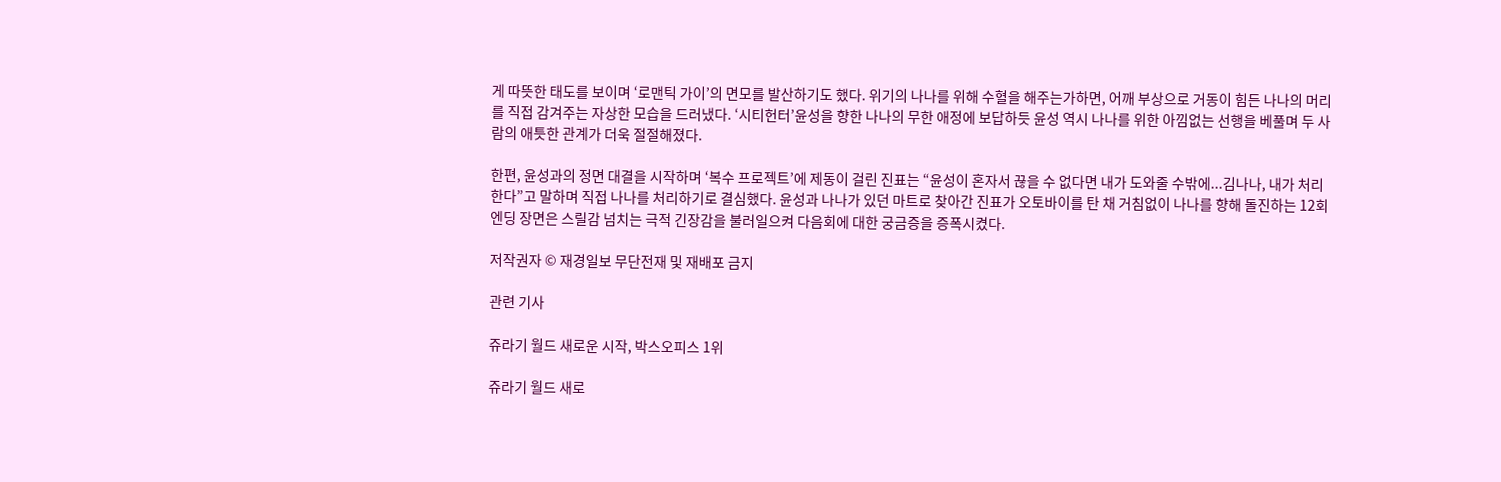게 따뜻한 태도를 보이며 ‘로맨틱 가이’의 면모를 발산하기도 했다. 위기의 나나를 위해 수혈을 해주는가하면, 어깨 부상으로 거동이 힘든 나나의 머리를 직접 감겨주는 자상한 모습을 드러냈다. ‘시티헌터’윤성을 향한 나나의 무한 애정에 보답하듯 윤성 역시 나나를 위한 아낌없는 선행을 베풀며 두 사람의 애틋한 관계가 더욱 절절해졌다.

한편, 윤성과의 정면 대결을 시작하며 ‘복수 프로젝트’에 제동이 걸린 진표는 “윤성이 혼자서 끊을 수 없다면 내가 도와줄 수밖에...김나나, 내가 처리한다”고 말하며 직접 나나를 처리하기로 결심했다. 윤성과 나나가 있던 마트로 찾아간 진표가 오토바이를 탄 채 거침없이 나나를 향해 돌진하는 12회 엔딩 장면은 스릴감 넘치는 극적 긴장감을 불러일으켜 다음회에 대한 궁금증을 증폭시켰다.

저작권자 © 재경일보 무단전재 및 재배포 금지

관련 기사

쥬라기 월드 새로운 시작, 박스오피스 1위

쥬라기 월드 새로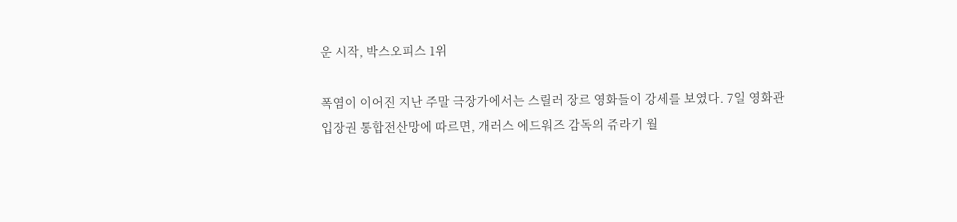운 시작, 박스오피스 1위

폭염이 이어진 지난 주말 극장가에서는 스릴러 장르 영화들이 강세를 보였다. 7일 영화관입장권 통합전산망에 따르면, 개러스 에드워즈 감독의 쥬라기 월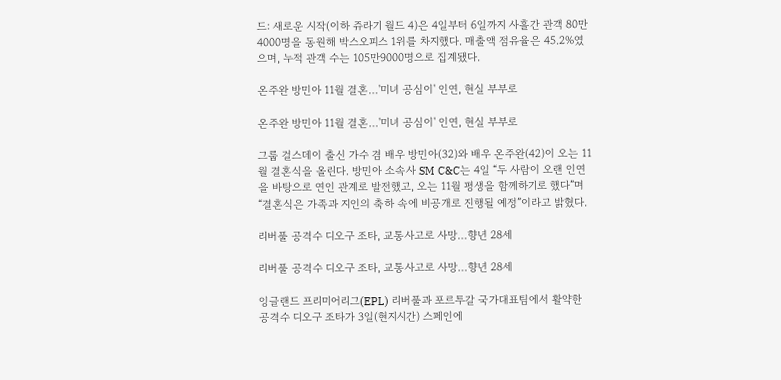드: 새로운 시작(이하 쥬라기 월드 4)은 4일부터 6일까지 사흘간 관객 80만4000명을 동원해 박스오피스 1위를 차지했다. 매출액 점유율은 45.2%였으며, 누적 관객 수는 105만9000명으로 집계됐다.

온주완 방민아 11월 결혼…'미녀 공심이' 인연, 현실 부부로

온주완 방민아 11월 결혼…'미녀 공심이' 인연, 현실 부부로

그룹 걸스데이 출신 가수 겸 배우 방민아(32)와 배우 온주완(42)이 오는 11월 결혼식을 올린다. 방민아 소속사 SM C&C는 4일 “두 사람이 오랜 인연을 바탕으로 연인 관계로 발전했고, 오는 11월 평생을 함께하기로 했다”며 “결혼식은 가족과 지인의 축하 속에 비공개로 진행될 예정”이라고 밝혔다.

리버풀 공격수 디오구 조타, 교통사고로 사망…향년 28세

리버풀 공격수 디오구 조타, 교통사고로 사망…향년 28세

잉글랜드 프리미어리그(EPL) 리버풀과 포르투갈 국가대표팀에서 활약한 공격수 디오구 조타가 3일(현지시간) 스페인에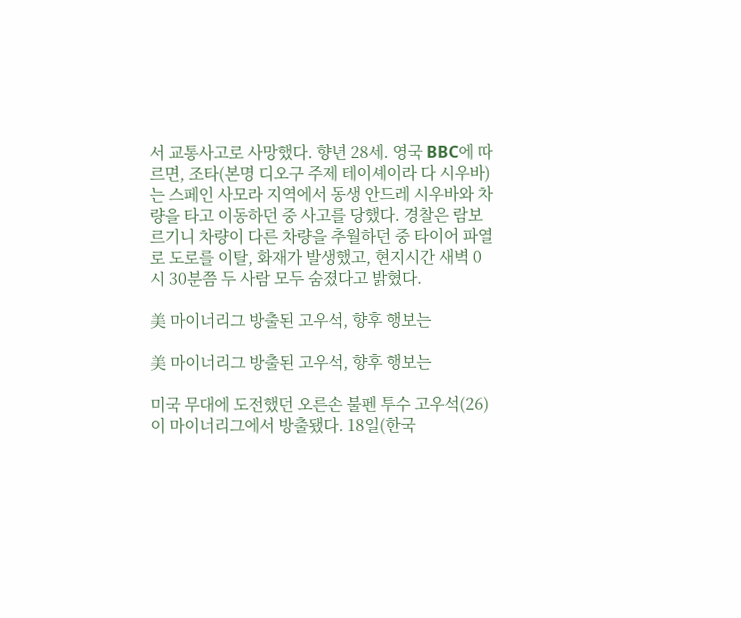서 교통사고로 사망했다. 향년 28세. 영국 BBC에 따르면, 조타(본명 디오구 주제 테이셰이라 다 시우바)는 스페인 사모라 지역에서 동생 안드레 시우바와 차량을 타고 이동하던 중 사고를 당했다. 경찰은 람보르기니 차량이 다른 차량을 추월하던 중 타이어 파열로 도로를 이탈, 화재가 발생했고, 현지시간 새벽 0시 30분쯤 두 사람 모두 숨졌다고 밝혔다.

美 마이너리그 방출된 고우석, 향후 행보는

美 마이너리그 방출된 고우석, 향후 행보는

미국 무대에 도전했던 오른손 불펜 투수 고우석(26)이 마이너리그에서 방출됐다. 18일(한국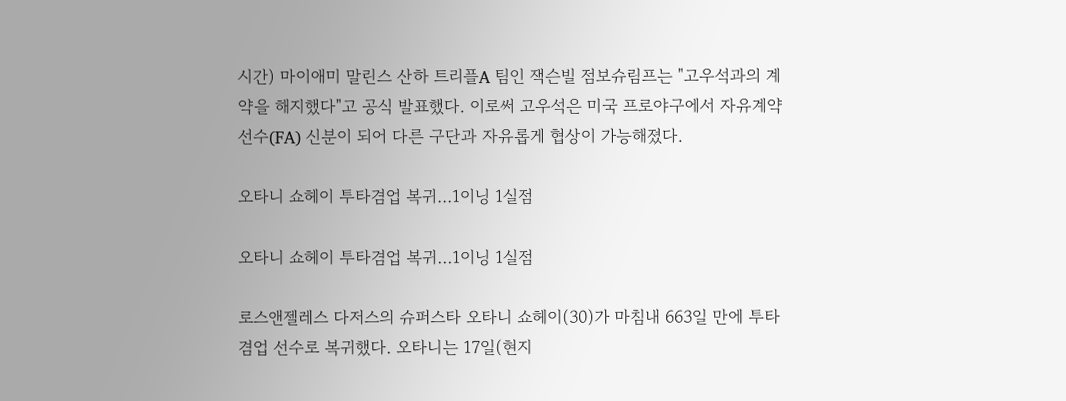시간) 마이애미 말린스 산하 트리플A 팀인 잭슨빌 점보슈림프는 "고우석과의 계약을 해지했다"고 공식 발표했다. 이로써 고우석은 미국 프로야구에서 자유계약선수(FA) 신분이 되어 다른 구단과 자유롭게 협상이 가능해졌다.

오타니 쇼헤이 투타겸업 복귀…1이닝 1실점

오타니 쇼헤이 투타겸업 복귀…1이닝 1실점

로스앤젤레스 다저스의 슈퍼스타 오타니 쇼헤이(30)가 마침내 663일 만에 투타겸업 선수로 복귀했다. 오타니는 17일(현지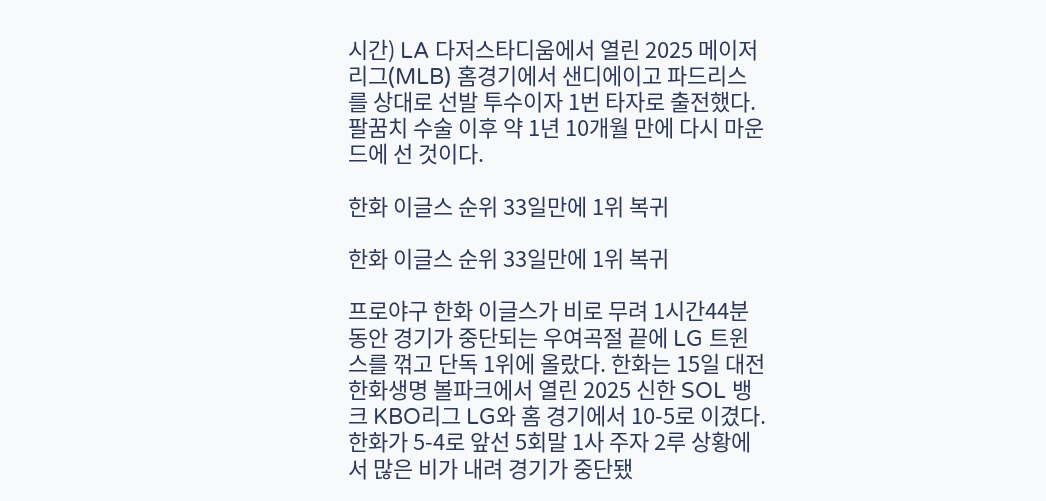시간) LA 다저스타디움에서 열린 2025 메이저리그(MLB) 홈경기에서 샌디에이고 파드리스를 상대로 선발 투수이자 1번 타자로 출전했다. 팔꿈치 수술 이후 약 1년 10개월 만에 다시 마운드에 선 것이다.

한화 이글스 순위 33일만에 1위 복귀

한화 이글스 순위 33일만에 1위 복귀

프로야구 한화 이글스가 비로 무려 1시간44분 동안 경기가 중단되는 우여곡절 끝에 LG 트윈스를 꺾고 단독 1위에 올랐다. 한화는 15일 대전 한화생명 볼파크에서 열린 2025 신한 SOL 뱅크 KBO리그 LG와 홈 경기에서 10-5로 이겼다. 한화가 5-4로 앞선 5회말 1사 주자 2루 상황에서 많은 비가 내려 경기가 중단됐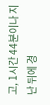고, 1시간 44분이나 지난 뒤에 경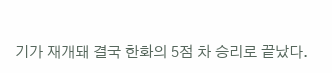기가 재개돼 결국 한화의 5점 차 승리로 끝났다.